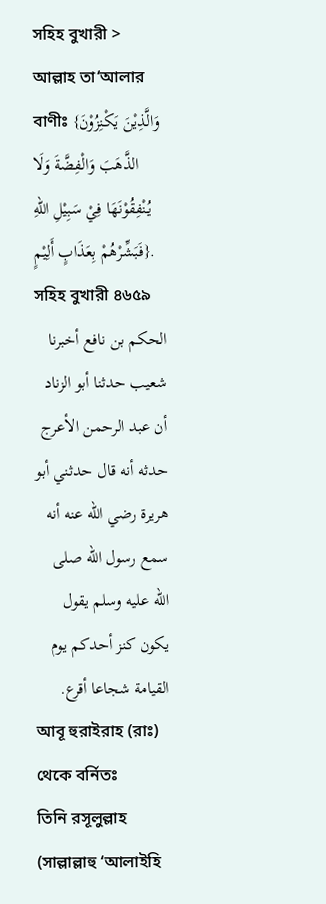সহিহ বুখারী > আল্লাহ তা‘আলার বাণীঃ {وَالَّذِيْنَ يَكْنِزُوْنَ الذَّهَبَ وَالْفِضَّةَ وَلَا يُنْفِقُوْنَهَا فِيْ سَبِيْلِ اللهِ فَبَشِّرْهُمْ بِعَذَابٍ أَلِيْمٍ}.
সহিহ বুখারী ৪৬৫৯
الحكم بن نافع أخبرنا شعيب حدثنا أبو الزناد أن عبد الرحمن الأعرج حدثه أنه قال حدثني أبو هريرة رضي الله عنه أنه سمع رسول الله صلى الله عليه وسلم يقول يكون كنز أحدكم يوم القيامة شجاعا أقرع.
আবূ হুরাইরাহ (রাঃ) থেকে বর্নিতঃ
তিনি রসূলুল্লাহ (সাল্লাল্লাহু ‘আলাইহি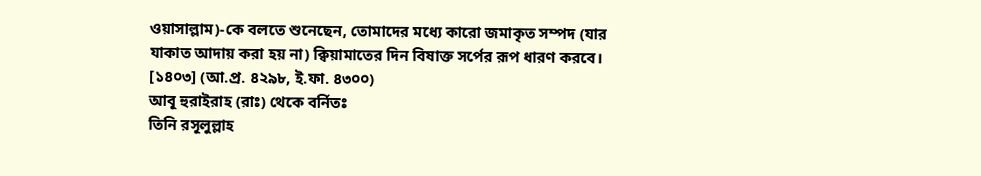ওয়াসাল্লাম)-কে বলতে শুনেছেন, তোমাদের মধ্যে কারো জমাকৃত সম্পদ (যার যাকাত আদায় করা হয় না) ক্বিয়ামাতের দিন বিষাক্ত সর্পের রূপ ধারণ করবে। [১৪০৩] (আ.প্র. ৪২৯৮, ই.ফা. ৪৩০০)
আবূ হুরাইরাহ (রাঃ) থেকে বর্নিতঃ
তিনি রসূলুল্লাহ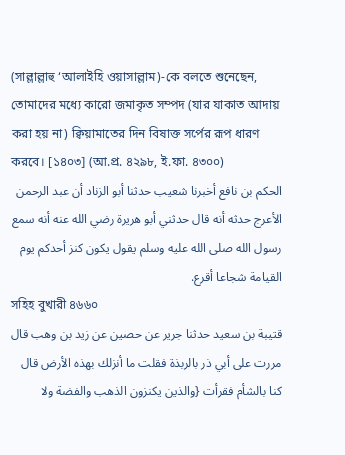(সাল্লাল্লাহু ‘আলাইহি ওয়াসাল্লাম)-কে বলতে শুনেছেন, তোমাদের মধ্যে কারো জমাকৃত সম্পদ (যার যাকাত আদায় করা হয় না) ক্বিয়ামাতের দিন বিষাক্ত সর্পের রূপ ধারণ করবে। [১৪০৩] (আ.প্র. ৪২৯৮, ই.ফা. ৪৩০০)
الحكم بن نافع أخبرنا شعيب حدثنا أبو الزناد أن عبد الرحمن الأعرج حدثه أنه قال حدثني أبو هريرة رضي الله عنه أنه سمع رسول الله صلى الله عليه وسلم يقول يكون كنز أحدكم يوم القيامة شجاعا أقرع.
সহিহ বুখারী ৪৬৬০
قتيبة بن سعيد حدثنا جرير عن حصين عن زيد بن وهب قال مررت على أبي ذر بالربذة فقلت ما أنزلك بهذه الأرض قال كنا بالشأم فقرأت {والذين يكنزون الذهب والفضة ولا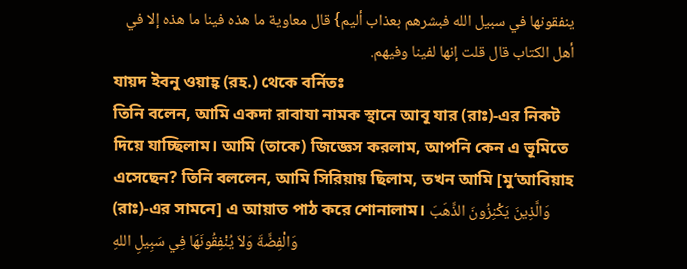ينفقونها في سبيل الله فبشرهم بعذاب أليم} قال معاوية ما هذه فينا ما هذه إلا في أهل الكتاب قال قلت إنها لفينا وفيهم.
যায়দ ইবনু ওয়াহ্ব (রহ.) থেকে বর্নিতঃ
তিনি বলেন, আমি একদা রাবাযা নামক স্থানে আবূ যার (রাঃ)-এর নিকট দিয়ে যাচ্ছিলাম। আমি (তাকে) জিজ্ঞেস করলাম, আপনি কেন এ ভূমিতে এসেছেন? তিনি বললেন, আমি সিরিয়ায় ছিলাম, তখন আমি [মু‘আবিয়াহ (রাঃ)-এর সামনে] এ আয়াত পাঠ করে শোনালাম। وَالَّذِينَ يَكْنِزُونَ الذَّهَبَ وَالْفِضَّةَ وَلاَ يُنْفِقُونَهَا فِي سَبِيلِ اللهِ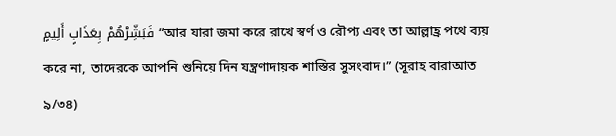فَبَشِّرْهُمْ بِعَذَابٍ أَلِيمٍ “আর যারা জমা করে রাখে স্বর্ণ ও রৌপ্য এবং তা আল্লাহ্র পথে ব্যয় করে না, তাদেরকে আপনি শুনিয়ে দিন যন্ত্রণাদায়ক শাস্তির সুসংবাদ।” (সূরাহ বারাআত ৯/৩৪)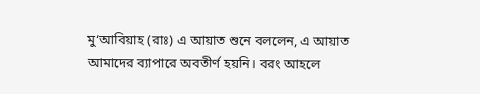মু‘আবিয়াহ (রাঃ) এ আয়াত শুনে বললেন, এ আয়াত আমাদের ব্যাপারে অবতীর্ণ হয়নি। বরং আহলে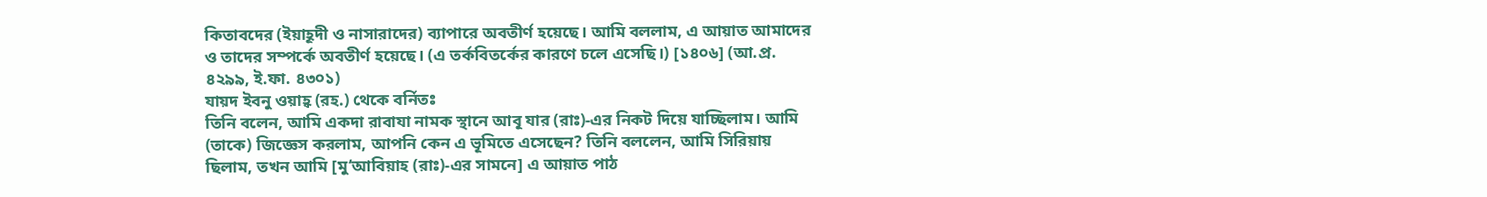কিতাবদের (ইয়াহূদী ও নাসারাদের) ব্যাপারে অবতীর্ণ হয়েছে। আমি বললাম, এ আয়াত আমাদের ও তাদের সম্পর্কে অবতীর্ণ হয়েছে। (এ তর্কবিতর্কের কারণে চলে এসেছি।) [১৪০৬] (আ.প্র. ৪২৯৯, ই.ফা. ৪৩০১)
যায়দ ইবনু ওয়াহ্ব (রহ.) থেকে বর্নিতঃ
তিনি বলেন, আমি একদা রাবাযা নামক স্থানে আবূ যার (রাঃ)-এর নিকট দিয়ে যাচ্ছিলাম। আমি (তাকে) জিজ্ঞেস করলাম, আপনি কেন এ ভূমিতে এসেছেন? তিনি বললেন, আমি সিরিয়ায় ছিলাম, তখন আমি [মু‘আবিয়াহ (রাঃ)-এর সামনে] এ আয়াত পাঠ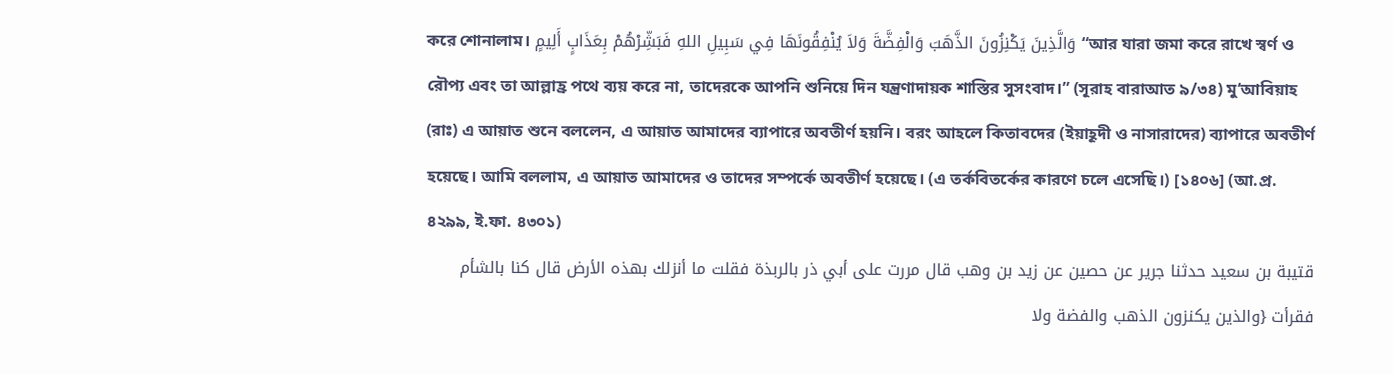করে শোনালাম। وَالَّذِينَ يَكْنِزُونَ الذَّهَبَ وَالْفِضَّةَ وَلاَ يُنْفِقُونَهَا فِي سَبِيلِ اللهِ فَبَشِّرْهُمْ بِعَذَابٍ أَلِيمٍ “আর যারা জমা করে রাখে স্বর্ণ ও রৌপ্য এবং তা আল্লাহ্র পথে ব্যয় করে না, তাদেরকে আপনি শুনিয়ে দিন যন্ত্রণাদায়ক শাস্তির সুসংবাদ।” (সূরাহ বারাআত ৯/৩৪) মু‘আবিয়াহ (রাঃ) এ আয়াত শুনে বললেন, এ আয়াত আমাদের ব্যাপারে অবতীর্ণ হয়নি। বরং আহলে কিতাবদের (ইয়াহূদী ও নাসারাদের) ব্যাপারে অবতীর্ণ হয়েছে। আমি বললাম, এ আয়াত আমাদের ও তাদের সম্পর্কে অবতীর্ণ হয়েছে। (এ তর্কবিতর্কের কারণে চলে এসেছি।) [১৪০৬] (আ.প্র. ৪২৯৯, ই.ফা. ৪৩০১)
قتيبة بن سعيد حدثنا جرير عن حصين عن زيد بن وهب قال مررت على أبي ذر بالربذة فقلت ما أنزلك بهذه الأرض قال كنا بالشأم فقرأت {والذين يكنزون الذهب والفضة ولا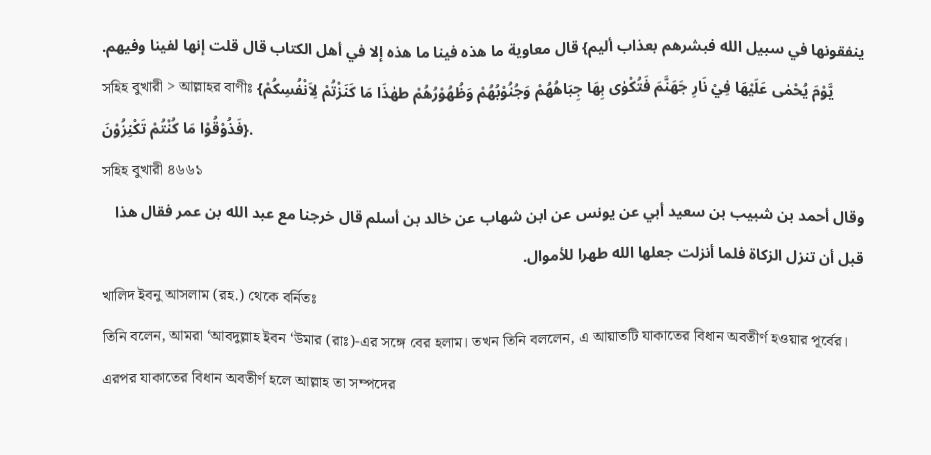ينفقونها في سبيل الله فبشرهم بعذاب أليم} قال معاوية ما هذه فينا ما هذه إلا في أهل الكتاب قال قلت إنها لفينا وفيهم.
সহিহ বুখারী > আল্লাহর বাণীঃ {يَّوْمَ يُحْمٰى عَلَيْهَا فِيْ نَارِ جَهَنَّمَ فَتُكْوٰى بِهَا جِبَاهُهُمْ وَجُنُوْبُهُمْ وَظُهُوْرُهُمْ طهٰذَا مَا كَنَزْتُمْ لِاَنْفُسِكُمْ فَذُوْقُوْا مَا كُنْتُمْ تَكْنِزُوْنَ}.
সহিহ বুখারী ৪৬৬১
وقال أحمد بن شبيب بن سعيد أبي عن يونس عن ابن شهاب عن خالد بن أسلم قال خرجنا مع عبد الله بن عمر فقال هذا قبل أن تنزل الزكاة فلما أنزلت جعلها الله طهرا للأموال.
খালিদ ইবনু আসলাম (রহ.) থেকে বর্নিতঃ
তিনি বলেন, আমরা ‘আবদুল্লাহ ইবন ‘উমার (রাঃ)-এর সঙ্গে বের হলাম। তখন তিনি বললেন, এ আয়াতটি যাকাতের বিধান অবতীর্ণ হওয়ার পূর্বের। এরপর যাকাতের বিধান অবতীর্ণ হলে আল্লাহ তা সম্পদের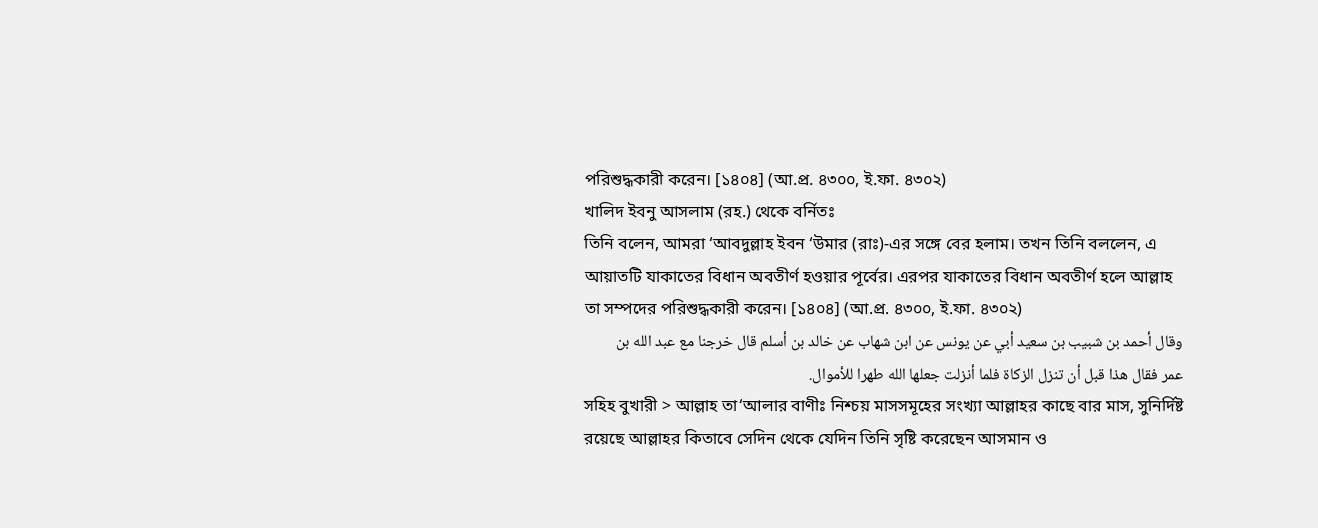পরিশুদ্ধকারী করেন। [১৪০৪] (আ.প্র. ৪৩০০, ই.ফা. ৪৩০২)
খালিদ ইবনু আসলাম (রহ.) থেকে বর্নিতঃ
তিনি বলেন, আমরা ‘আবদুল্লাহ ইবন ‘উমার (রাঃ)-এর সঙ্গে বের হলাম। তখন তিনি বললেন, এ আয়াতটি যাকাতের বিধান অবতীর্ণ হওয়ার পূর্বের। এরপর যাকাতের বিধান অবতীর্ণ হলে আল্লাহ তা সম্পদের পরিশুদ্ধকারী করেন। [১৪০৪] (আ.প্র. ৪৩০০, ই.ফা. ৪৩০২)
وقال أحمد بن شبيب بن سعيد أبي عن يونس عن ابن شهاب عن خالد بن أسلم قال خرجنا مع عبد الله بن عمر فقال هذا قبل أن تنزل الزكاة فلما أنزلت جعلها الله طهرا للأموال.
সহিহ বুখারী > আল্লাহ তা‘আলার বাণীঃ নিশ্চয় মাসসমূহের সংখ্যা আল্লাহর কাছে বার মাস, সুনির্দিষ্ট রয়েছে আল্লাহর কিতাবে সেদিন থেকে যেদিন তিনি সৃষ্টি করেছেন আসমান ও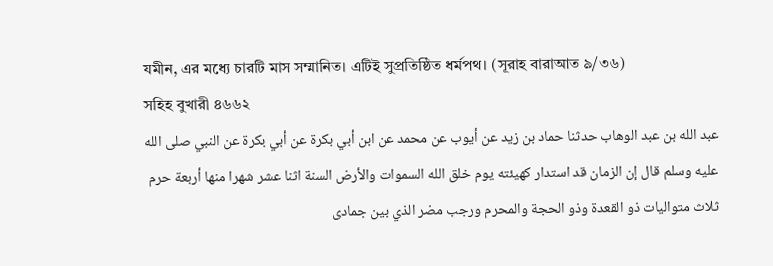যমীন, এর মধ্যে চারটি মাস সম্মানিত। এটিই সুপ্রতিষ্ঠিত ধর্মপথ। (সূরাহ বারাআত ৯/৩৬)
সহিহ বুখারী ৪৬৬২
عبد الله بن عبد الوهاب حدثنا حماد بن زيد عن أيوب عن محمد عن ابن أبي بكرة عن أبي بكرة عن النبي صلى الله عليه وسلم قال إن الزمان قد استدار كهيئته يوم خلق الله السموات والأرض السنة اثنا عشر شهرا منها أربعة حرم ثلاث متواليات ذو القعدة وذو الحجة والمحرم ورجب مضر الذي بين جمادى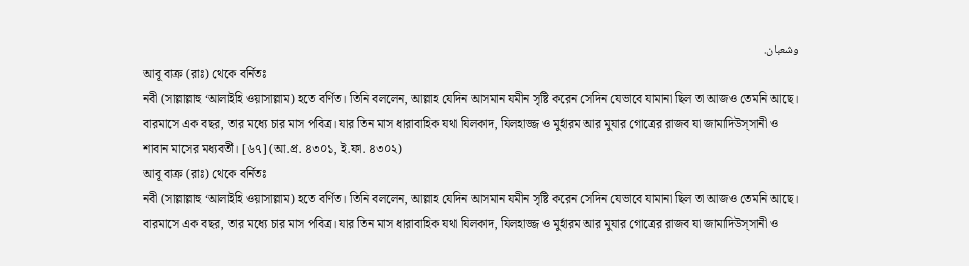وشعبان.
আবূ বাক্র (রাঃ) থেকে বর্নিতঃ
নবী (সাল্লাল্লাহু ‘আলাইহি ওয়াসাল্লাম) হতে বর্ণিত। তিনি বললেন, আল্লাহ যেদিন আসমান যমীন সৃষ্টি করেন সেদিন যেভাবে যামানা ছিল তা আজও তেমনি আছে। বারমাসে এক বছর, তার মধ্যে চার মাস পবিত্র। যার তিন মাস ধারাবাহিক যথা যিলকাদ, যিলহাজ্জ ও মুর্হারম আর মুযার গোত্রের রাজব যা জামাদিউস্সানী ও শাবান মাসের মধ্যবর্তী। [৬৭] (আ.প্র. ৪৩০১, ই.ফা. ৪৩০২)
আবূ বাক্র (রাঃ) থেকে বর্নিতঃ
নবী (সাল্লাল্লাহু ‘আলাইহি ওয়াসাল্লাম) হতে বর্ণিত। তিনি বললেন, আল্লাহ যেদিন আসমান যমীন সৃষ্টি করেন সেদিন যেভাবে যামানা ছিল তা আজও তেমনি আছে। বারমাসে এক বছর, তার মধ্যে চার মাস পবিত্র। যার তিন মাস ধারাবাহিক যথা যিলকাদ, যিলহাজ্জ ও মুর্হারম আর মুযার গোত্রের রাজব যা জামাদিউস্সানী ও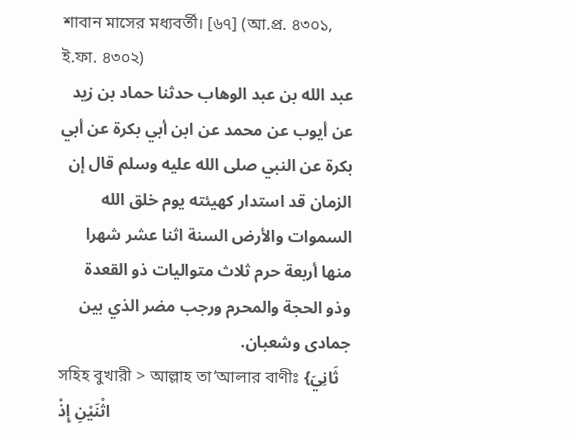শাবান মাসের মধ্যবর্তী। [৬৭] (আ.প্র. ৪৩০১, ই.ফা. ৪৩০২)
عبد الله بن عبد الوهاب حدثنا حماد بن زيد عن أيوب عن محمد عن ابن أبي بكرة عن أبي بكرة عن النبي صلى الله عليه وسلم قال إن الزمان قد استدار كهيئته يوم خلق الله السموات والأرض السنة اثنا عشر شهرا منها أربعة حرم ثلاث متواليات ذو القعدة وذو الحجة والمحرم ورجب مضر الذي بين جمادى وشعبان.
সহিহ বুখারী > আল্লাহ তা‘আলার বাণীঃ {ثَانِيَ اثْنَيْنِ إِذْ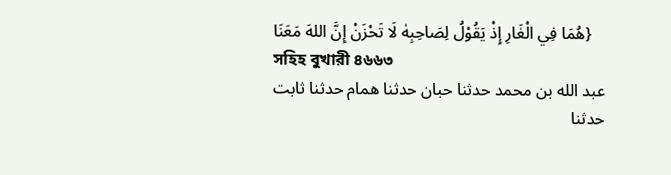هُمَا فِي الْغَارِ إِذْ يَقُوْلُ لِصَاحِبِهٰ لَا تَحْزَنْ إِنَّ اللهَ مَعَنَا}
সহিহ বুখারী ৪৬৬৩
عبد الله بن محمد حدثنا حبان حدثنا همام حدثنا ثابت حدثنا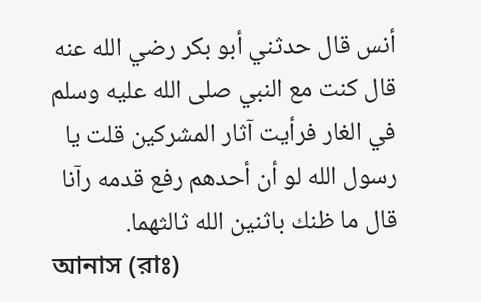أنس قال حدثني أبو بكر رضي الله عنه قال كنت مع النبي صلى الله عليه وسلم في الغار فرأيت آثار المشركين قلت يا رسول الله لو أن أحدهم رفع قدمه رآنا قال ما ظنك باثنين الله ثالثهما.
আনাস (রাঃ)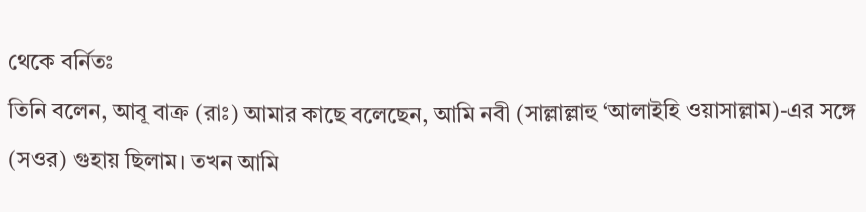থেকে বর্নিতঃ
তিনি বলেন, আবূ বাক্র (রাঃ) আমার কাছে বলেছেন, আমি নবী (সাল্লাল্লাহু ‘আলাইহি ওয়াসাল্লাম)-এর সঙ্গে (সওর) গুহায় ছিলাম। তখন আমি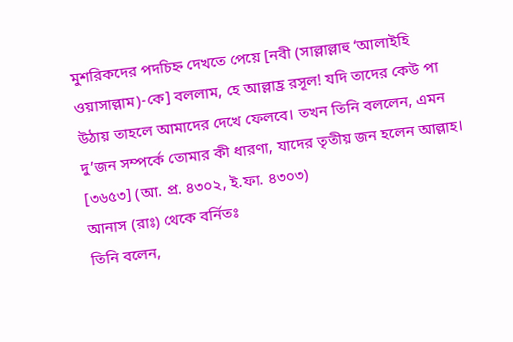মুশরিকদের পদচিহ্ন দেখতে পেয়ে [নবী (সাল্লাল্লাহু ‘আলাইহি ওয়াসাল্লাম)-কে] বললাম, হে আল্লাহ্র রসূল! যদি তাদের কেউ পা উঠায় তাহলে আমাদের দেখে ফেলবে। তখন তিনি বললেন, এমন দু’জন সম্পর্কে তোমার কী ধারণা, যাদের তৃতীয় জন হলেন আল্লাহ। [৩৬৫৩] (আ. প্র. ৪৩০২, ই.ফা. ৪৩০৩)
আনাস (রাঃ) থেকে বর্নিতঃ
তিনি বলেন,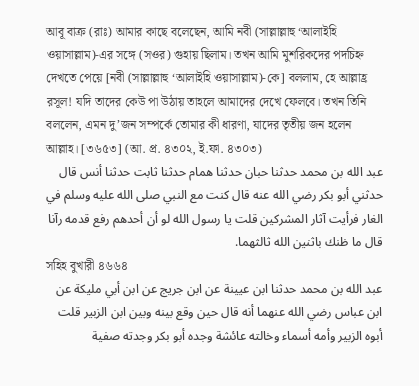আবূ বাক্র (রাঃ) আমার কাছে বলেছেন, আমি নবী (সাল্লাল্লাহু ‘আলাইহি ওয়াসাল্লাম)-এর সঙ্গে (সওর) গুহায় ছিলাম। তখন আমি মুশরিকদের পদচিহ্ন দেখতে পেয়ে [নবী (সাল্লাল্লাহু ‘আলাইহি ওয়াসাল্লাম)-কে] বললাম, হে আল্লাহ্র রসূল! যদি তাদের কেউ পা উঠায় তাহলে আমাদের দেখে ফেলবে। তখন তিনি বললেন, এমন দু’জন সম্পর্কে তোমার কী ধারণা, যাদের তৃতীয় জন হলেন আল্লাহ। [৩৬৫৩] (আ. প্র. ৪৩০২, ই.ফা. ৪৩০৩)
عبد الله بن محمد حدثنا حبان حدثنا همام حدثنا ثابت حدثنا أنس قال حدثني أبو بكر رضي الله عنه قال كنت مع النبي صلى الله عليه وسلم في الغار فرأيت آثار المشركين قلت يا رسول الله لو أن أحدهم رفع قدمه رآنا قال ما ظنك باثنين الله ثالثهما.
সহিহ বুখারী ৪৬৬৪
عبد الله بن محمد حدثنا ابن عيينة عن ابن جريج عن ابن أبي مليكة عن ابن عباس رضي الله عنهما أنه قال حين وقع بينه وبين ابن الزبير قلت أبوه الزبير وأمه أسماء وخالته عائشة وجده أبو بكر وجدته صفية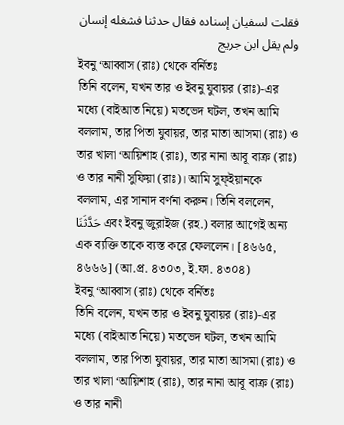فقلت لسفيان إسناده فقال حدثنا فشغله إنسان ولم يقل ابن جريج
ইবনু ‘আব্বাস (রাঃ) থেকে বর্নিতঃ
তিনি বলেন, যখন তার ও ইবনু যুবায়র (রাঃ)-এর মধ্যে (বাইআত নিয়ে) মতভেদ ঘটল, তখন আমি বললাম, তার পিতা যুবায়র, তার মাতা আসমা (রাঃ) ও তার খালা ‘আয়িশাহ (রাঃ), তার নানা আবূ বাক্র (রাঃ) ও তার নানী সুফিয়া (রাঃ)। আমি সুফ্ইয়ানকে বললাম, এর সানাদ বর্ণনা করুন। তিনি বললেন, حَدَّثَنَا এবং ইবনু জুরাইজ (রহ.) বলার আগেই অন্য এক ব্যক্তি তাকে ব্যস্ত করে ফেললেন। [৪৬৬৫, ৪৬৬৬] (আ.প্র. ৪৩০৩, ই.ফা. ৪৩০৪)
ইবনু ‘আব্বাস (রাঃ) থেকে বর্নিতঃ
তিনি বলেন, যখন তার ও ইবনু যুবায়র (রাঃ)-এর মধ্যে (বাইআত নিয়ে) মতভেদ ঘটল, তখন আমি বললাম, তার পিতা যুবায়র, তার মাতা আসমা (রাঃ) ও তার খালা ‘আয়িশাহ (রাঃ), তার নানা আবূ বাক্র (রাঃ) ও তার নানী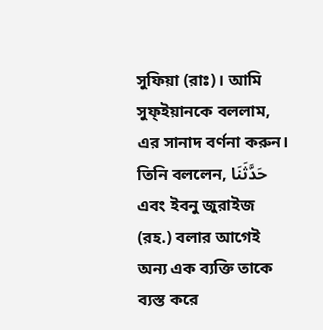সুফিয়া (রাঃ)। আমি সুফ্ইয়ানকে বললাম, এর সানাদ বর্ণনা করুন। তিনি বললেন, حَدَّثَنَا এবং ইবনু জুরাইজ (রহ.) বলার আগেই অন্য এক ব্যক্তি তাকে ব্যস্ত করে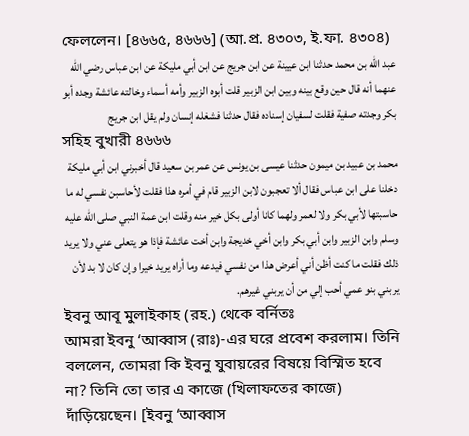ফেললেন। [৪৬৬৫, ৪৬৬৬] (আ.প্র. ৪৩০৩, ই.ফা. ৪৩০৪)
عبد الله بن محمد حدثنا ابن عيينة عن ابن جريج عن ابن أبي مليكة عن ابن عباس رضي الله عنهما أنه قال حين وقع بينه وبين ابن الزبير قلت أبوه الزبير وأمه أسماء وخالته عائشة وجده أبو بكر وجدته صفية فقلت لسفيان إسناده فقال حدثنا فشغله إنسان ولم يقل ابن جريج
সহিহ বুখারী ৪৬৬৬
محمد بن عبيد بن ميمون حدثنا عيسى بن يونس عن عمر بن سعيد قال أخبرني ابن أبي مليكة دخلنا على ابن عباس فقال ألا تعجبون لابن الزبير قام في أمره هذا فقلت لأحاسبن نفسي له ما حاسبتها لأبي بكر ولا لعمر ولهما كانا أولى بكل خير منه وقلت ابن عمة النبي صلى الله عليه وسلم وابن الزبير وابن أبي بكر وابن أخي خديجة وابن أخت عائشة فإذا هو يتعلى عني ولا يريد ذلك فقلت ما كنت أظن أني أعرض هذا من نفسي فيدعه وما أراه يريد خيرا وإن كان لا بد لأن يربني بنو عمي أحب إلي من أن يربني غيرهم.
ইবনু আবূ মুলাইকাহ (রহ.) থেকে বর্নিতঃ
আমরা ইবনু ‘আব্বাস (রাঃ)-এর ঘরে প্রবেশ করলাম। তিনি বললেন, তোমরা কি ইবনু যুবায়রের বিষয়ে বিস্মিত হবে না? তিনি তো তার এ কাজে (খিলাফতের কাজে) দাঁড়িয়েছেন। [ইবনু ‘আব্বাস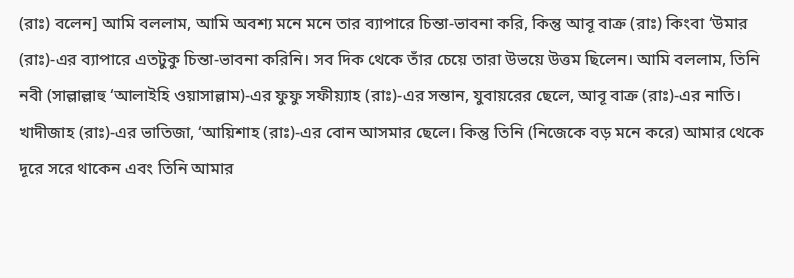(রাঃ) বলেন] আমি বললাম, আমি অবশ্য মনে মনে তার ব্যাপারে চিন্তা-ভাবনা করি, কিন্তু আবূ বাক্র (রাঃ) কিংবা ‘উমার (রাঃ)-এর ব্যাপারে এতটুকু চিন্তা-ভাবনা করিনি। সব দিক থেকে তাঁর চেয়ে তারা উভয়ে উত্তম ছিলেন। আমি বললাম, তিনি নবী (সাল্লাল্লাহু ‘আলাইহি ওয়াসাল্লাম)-এর ফুফু সফীয়্যাহ (রাঃ)-এর সন্তান, যুবায়রের ছেলে, আবূ বাক্র (রাঃ)-এর নাতি। খাদীজাহ (রাঃ)-এর ভাতিজা, ‘আয়িশাহ (রাঃ)-এর বোন আসমার ছেলে। কিন্তু তিনি (নিজেকে বড় মনে করে) আমার থেকে দূরে সরে থাকেন এবং তিনি আমার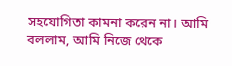সহযোগিতা কামনা করেন না। আমি বললাম, আমি নিজে থেকে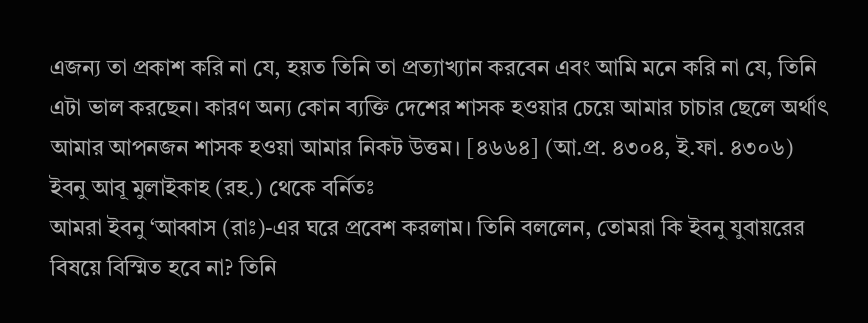এজন্য তা প্রকাশ করি না যে, হয়ত তিনি তা প্রত্যাখ্যান করবেন এবং আমি মনে করি না যে, তিনি এটা ভাল করছেন। কারণ অন্য কোন ব্যক্তি দেশের শাসক হওয়ার চেয়ে আমার চাচার ছেলে অর্থাৎ আমার আপনজন শাসক হওয়া আমার নিকট উত্তম। [৪৬৬৪] (আ.প্র. ৪৩০৪, ই.ফা. ৪৩০৬)
ইবনু আবূ মুলাইকাহ (রহ.) থেকে বর্নিতঃ
আমরা ইবনু ‘আব্বাস (রাঃ)-এর ঘরে প্রবেশ করলাম। তিনি বললেন, তোমরা কি ইবনু যুবায়রের বিষয়ে বিস্মিত হবে না? তিনি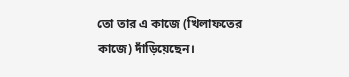তো তার এ কাজে (খিলাফতের কাজে) দাঁড়িয়েছেন।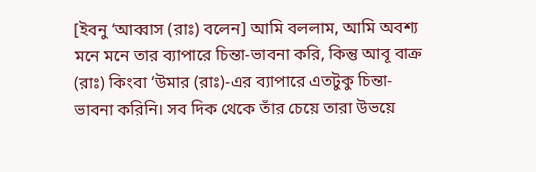[ইবনু ‘আব্বাস (রাঃ) বলেন] আমি বললাম, আমি অবশ্য মনে মনে তার ব্যাপারে চিন্তা-ভাবনা করি, কিন্তু আবূ বাক্র (রাঃ) কিংবা ‘উমার (রাঃ)-এর ব্যাপারে এতটুকু চিন্তা-ভাবনা করিনি। সব দিক থেকে তাঁর চেয়ে তারা উভয়ে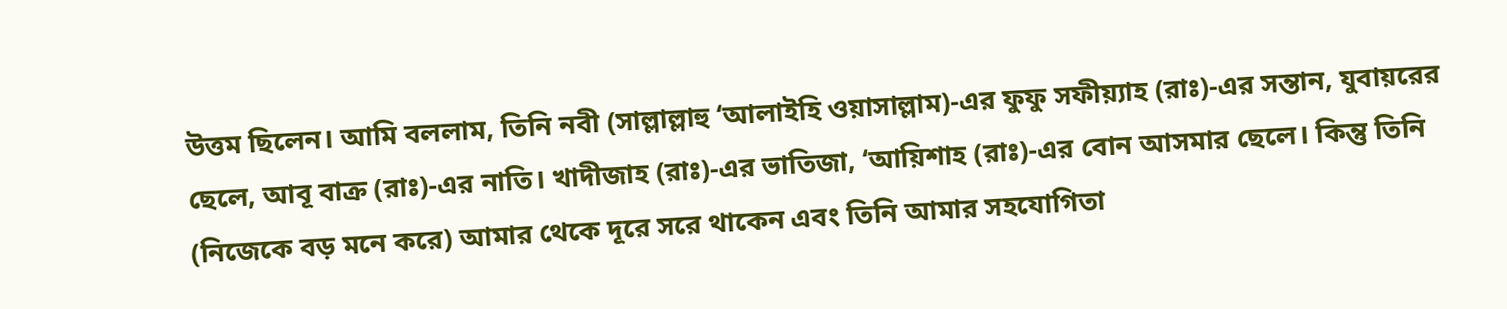উত্তম ছিলেন। আমি বললাম, তিনি নবী (সাল্লাল্লাহু ‘আলাইহি ওয়াসাল্লাম)-এর ফুফু সফীয়্যাহ (রাঃ)-এর সন্তান, যুবায়রের ছেলে, আবূ বাক্র (রাঃ)-এর নাতি। খাদীজাহ (রাঃ)-এর ভাতিজা, ‘আয়িশাহ (রাঃ)-এর বোন আসমার ছেলে। কিন্তু তিনি (নিজেকে বড় মনে করে) আমার থেকে দূরে সরে থাকেন এবং তিনি আমার সহযোগিতা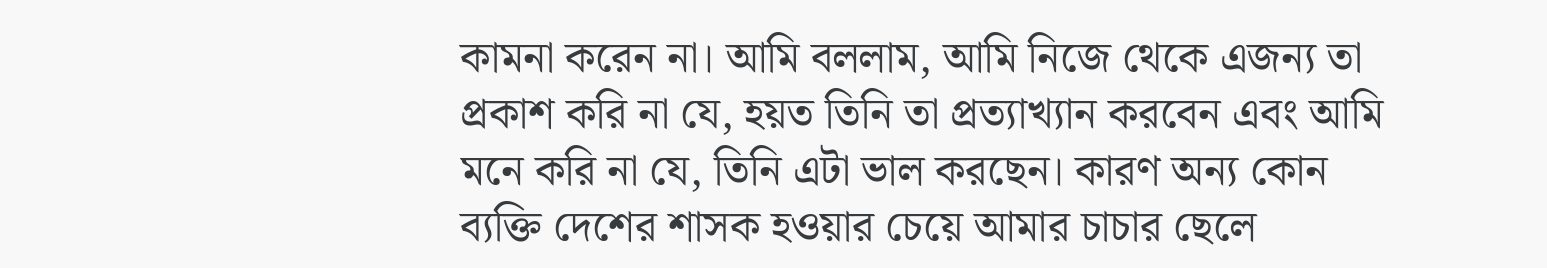কামনা করেন না। আমি বললাম, আমি নিজে থেকে এজন্য তা প্রকাশ করি না যে, হয়ত তিনি তা প্রত্যাখ্যান করবেন এবং আমি মনে করি না যে, তিনি এটা ভাল করছেন। কারণ অন্য কোন ব্যক্তি দেশের শাসক হওয়ার চেয়ে আমার চাচার ছেলে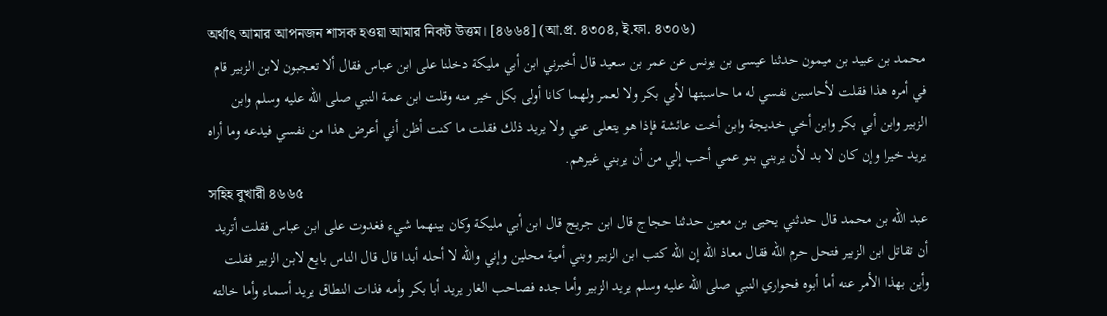অর্থাৎ আমার আপনজন শাসক হওয়া আমার নিকট উত্তম। [৪৬৬৪] (আ.প্র. ৪৩০৪, ই.ফা. ৪৩০৬)
محمد بن عبيد بن ميمون حدثنا عيسى بن يونس عن عمر بن سعيد قال أخبرني ابن أبي مليكة دخلنا على ابن عباس فقال ألا تعجبون لابن الزبير قام في أمره هذا فقلت لأحاسبن نفسي له ما حاسبتها لأبي بكر ولا لعمر ولهما كانا أولى بكل خير منه وقلت ابن عمة النبي صلى الله عليه وسلم وابن الزبير وابن أبي بكر وابن أخي خديجة وابن أخت عائشة فإذا هو يتعلى عني ولا يريد ذلك فقلت ما كنت أظن أني أعرض هذا من نفسي فيدعه وما أراه يريد خيرا وإن كان لا بد لأن يربني بنو عمي أحب إلي من أن يربني غيرهم.
সহিহ বুখারী ৪৬৬৫
عبد الله بن محمد قال حدثني يحيى بن معين حدثنا حجاج قال ابن جريج قال ابن أبي مليكة وكان بينهما شيء فغدوت على ابن عباس فقلت أتريد أن تقاتل ابن الزبير فتحل حرم الله فقال معاذ الله إن الله كتب ابن الزبير وبني أمية محلين وإني والله لا أحله أبدا قال قال الناس بايع لابن الزبير فقلت وأين بهذا الأمر عنه أما أبوه فحواري النبي صلى الله عليه وسلم يريد الزبير وأما جده فصاحب الغار يريد أبا بكر وأمه فذات النطاق يريد أسماء وأما خالته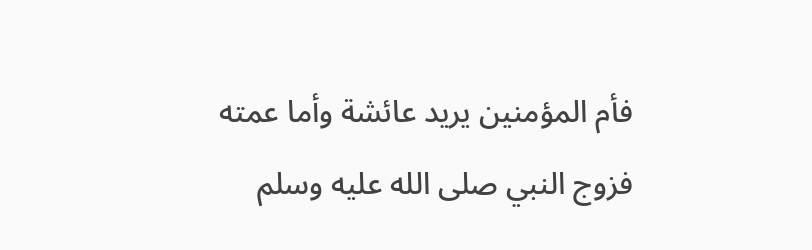فأم المؤمنين يريد عائشة وأما عمته فزوج النبي صلى الله عليه وسلم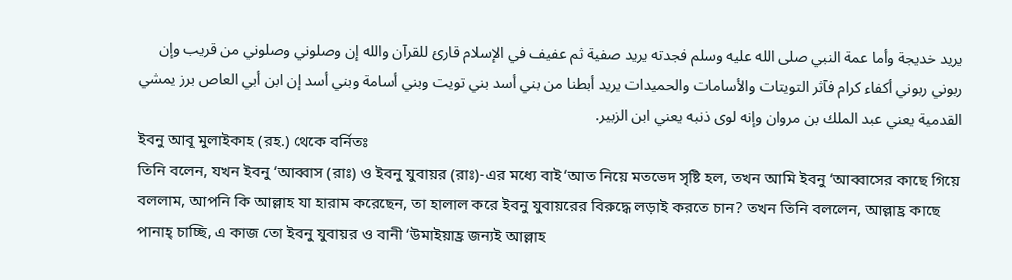يريد خديجة وأما عمة النبي صلى الله عليه وسلم فجدته يريد صفية ثم عفيف في الإسلام قارئ للقرآن والله إن وصلوني وصلوني من قريب وإن ربوني ربوني أكفاء كرام فآثر التويتات والأسامات والحميدات يريد أبطنا من بني أسد بني تويت وبني أسامة وبني أسد إن ابن أبي العاص برز يمشي القدمية يعني عبد الملك بن مروان وإنه لوى ذنبه يعني ابن الزبير.
ইবনু আবূ মুলাইকাহ (রহ.) থেকে বর্নিতঃ
তিনি বলেন, যখন ইবনু ‘আব্বাস (রাঃ) ও ইবনু যুবায়র (রাঃ)-এর মধ্যে বাই‘আত নিয়ে মতভেদ সৃষ্টি হল, তখন আমি ইবনু ‘আব্বাসের কাছে গিয়ে বললাম, আপনি কি আল্লাহ যা হারাম করেছেন, তা হালাল করে ইবনু যুবায়রের বিরুদ্ধে লড়াই করতে চান? তখন তিনি বললেন, আল্লাহ্র কাছে পানাহ্ চাচ্ছি, এ কাজ তো ইবনু যুবায়র ও বানী ‘উমাইয়াহ্র জন্যই আল্লাহ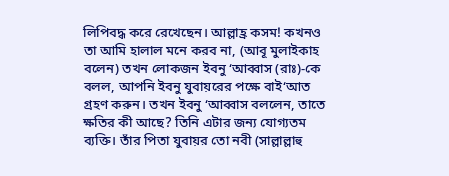লিপিবদ্ধ করে রেখেছেন। আল্লাহ্র কসম! কখনও তা আমি হালাল মনে করব না, (আবূ মুলাইকাহ বলেন) তখন লোকজন ইবনু ‘আব্বাস (রাঃ)-কে বলল, আপনি ইবনু যুবায়রের পক্ষে বাই‘আত গ্রহণ করুন। তখন ইবনু ‘আব্বাস বললেন, তাতে ক্ষতির কী আছে? তিনি এটার জন্য যোগ্যতম ব্যক্তি। তাঁর পিতা যুবায়র তো নবী (সাল্লাল্লাহু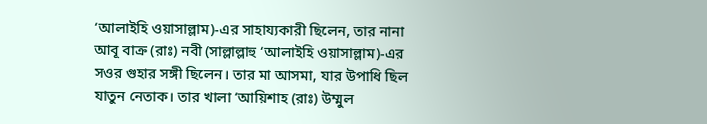‘আলাইহি ওয়াসাল্লাম)-এর সাহায্যকারী ছিলেন, তার নানা আবূ বাক্র (রাঃ) নবী (সাল্লাল্লাহু ‘আলাইহি ওয়াসাল্লাম)-এর সওর গুহার সঙ্গী ছিলেন। তার মা আসমা, যার উপাধি ছিল যাতুন নেতাক। তার খালা ‘আয়িশাহ (রাঃ) উম্মুল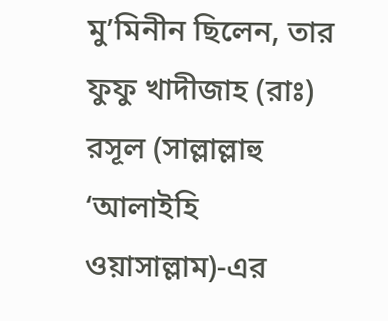মু’মিনীন ছিলেন, তার ফুফু খাদীজাহ (রাঃ) রসূল (সাল্লাল্লাহু ‘আলাইহি ওয়াসাল্লাম)-এর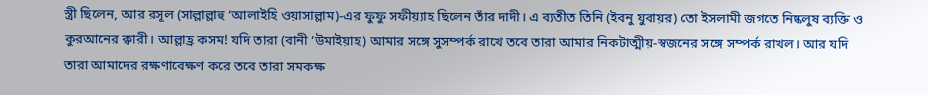স্ত্রী ছিলেন, আর রসূল (সাল্লাল্লাহু ‘আলাইহি ওয়াসাল্লাম)-এর ফুফু সফীয়্যাহ ছিলেন তাঁর দাদী। এ ব্যতীত তিনি (ইবনু যুবায়র) তো ইসলামী জগতে নিষ্কলুষ ব্যক্তি ও কুরআনের ক্বারী। আল্লাহ্র কসম! যদি তারা (বানী ‘উমাইয়াহ) আমার সঙ্গে সুসম্পর্ক রাখে তবে তারা আমার নিকটাত্মীয়-স্বজনের সঙ্গে সম্পর্ক রাখল। আর যদি তারা আমাদের রক্ষণাবেক্ষণ করে তবে তারা সমকক্ষ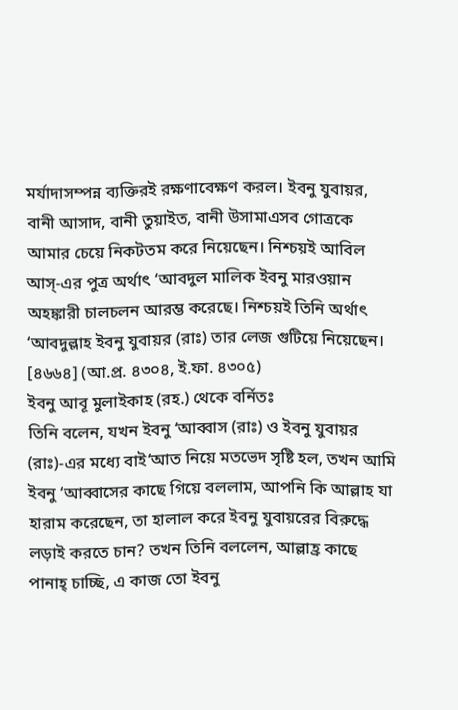মর্যাদাসম্পন্ন ব্যক্তিরই রক্ষণাবেক্ষণ করল। ইবনু যুবায়র, বানী আসাদ, বানী তুয়াইত, বানী উসামাএসব গোত্রকে আমার চেয়ে নিকটতম করে নিয়েছেন। নিশ্চয়ই আবিল আস্-এর পুত্র অর্থাৎ ‘আবদুল মালিক ইবনু মারওয়ান অহঙ্কারী চালচলন আরম্ভ করেছে। নিশ্চয়ই তিনি অর্থাৎ ‘আবদুল্লাহ ইবনু যুবায়র (রাঃ) তার লেজ গুটিয়ে নিয়েছেন। [৪৬৬৪] (আ.প্র. ৪৩০৪, ই.ফা. ৪৩০৫)
ইবনু আবূ মুলাইকাহ (রহ.) থেকে বর্নিতঃ
তিনি বলেন, যখন ইবনু ‘আব্বাস (রাঃ) ও ইবনু যুবায়র (রাঃ)-এর মধ্যে বাই‘আত নিয়ে মতভেদ সৃষ্টি হল, তখন আমি ইবনু ‘আব্বাসের কাছে গিয়ে বললাম, আপনি কি আল্লাহ যা হারাম করেছেন, তা হালাল করে ইবনু যুবায়রের বিরুদ্ধে লড়াই করতে চান? তখন তিনি বললেন, আল্লাহ্র কাছে পানাহ্ চাচ্ছি, এ কাজ তো ইবনু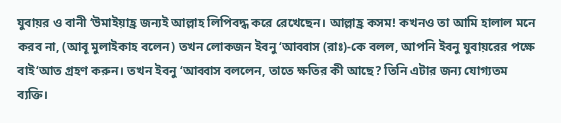যুবায়র ও বানী ‘উমাইয়াহ্র জন্যই আল্লাহ লিপিবদ্ধ করে রেখেছেন। আল্লাহ্র কসম! কখনও তা আমি হালাল মনে করব না, (আবূ মুলাইকাহ বলেন) তখন লোকজন ইবনু ‘আব্বাস (রাঃ)-কে বলল, আপনি ইবনু যুবায়রের পক্ষে বাই‘আত গ্রহণ করুন। তখন ইবনু ‘আব্বাস বললেন, তাতে ক্ষতির কী আছে? তিনি এটার জন্য যোগ্যতম ব্যক্তি।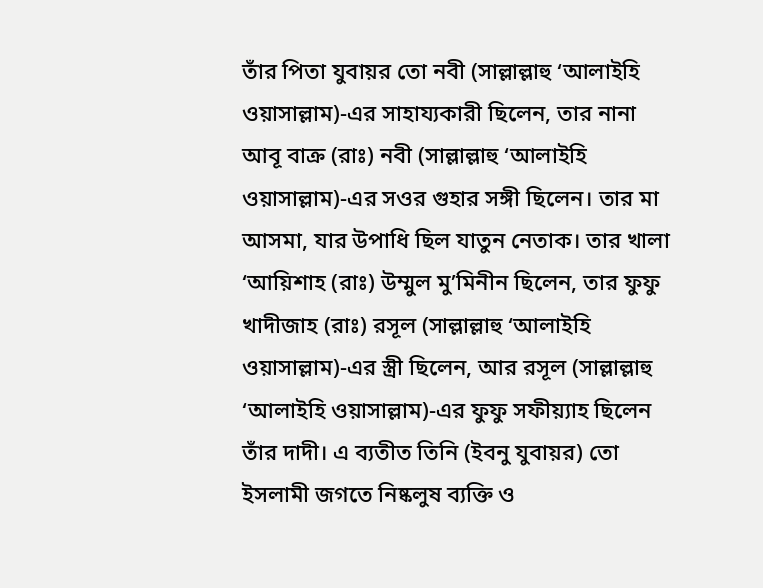তাঁর পিতা যুবায়র তো নবী (সাল্লাল্লাহু ‘আলাইহি ওয়াসাল্লাম)-এর সাহায্যকারী ছিলেন, তার নানা আবূ বাক্র (রাঃ) নবী (সাল্লাল্লাহু ‘আলাইহি ওয়াসাল্লাম)-এর সওর গুহার সঙ্গী ছিলেন। তার মা আসমা, যার উপাধি ছিল যাতুন নেতাক। তার খালা ‘আয়িশাহ (রাঃ) উম্মুল মু’মিনীন ছিলেন, তার ফুফু খাদীজাহ (রাঃ) রসূল (সাল্লাল্লাহু ‘আলাইহি ওয়াসাল্লাম)-এর স্ত্রী ছিলেন, আর রসূল (সাল্লাল্লাহু ‘আলাইহি ওয়াসাল্লাম)-এর ফুফু সফীয়্যাহ ছিলেন তাঁর দাদী। এ ব্যতীত তিনি (ইবনু যুবায়র) তো ইসলামী জগতে নিষ্কলুষ ব্যক্তি ও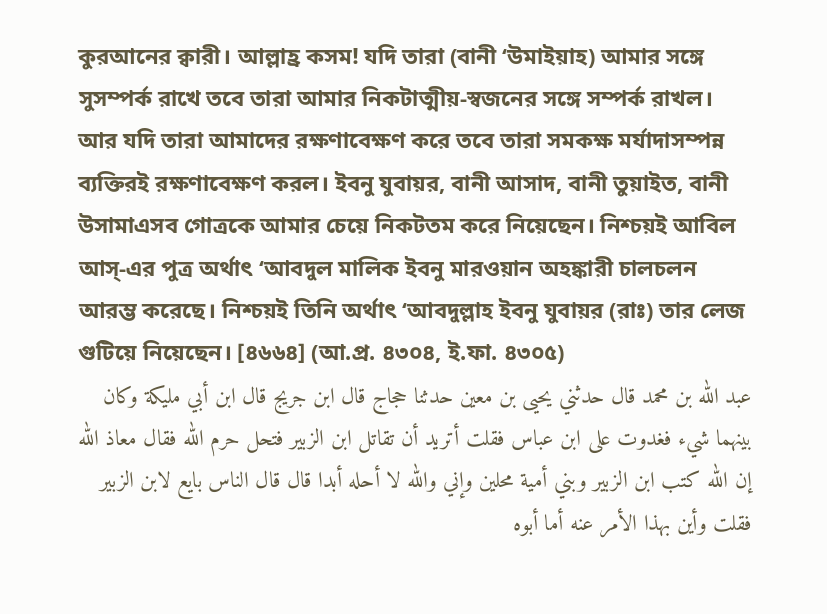কুরআনের ক্বারী। আল্লাহ্র কসম! যদি তারা (বানী ‘উমাইয়াহ) আমার সঙ্গে সুসম্পর্ক রাখে তবে তারা আমার নিকটাত্মীয়-স্বজনের সঙ্গে সম্পর্ক রাখল। আর যদি তারা আমাদের রক্ষণাবেক্ষণ করে তবে তারা সমকক্ষ মর্যাদাসম্পন্ন ব্যক্তিরই রক্ষণাবেক্ষণ করল। ইবনু যুবায়র, বানী আসাদ, বানী তুয়াইত, বানী উসামাএসব গোত্রকে আমার চেয়ে নিকটতম করে নিয়েছেন। নিশ্চয়ই আবিল আস্-এর পুত্র অর্থাৎ ‘আবদুল মালিক ইবনু মারওয়ান অহঙ্কারী চালচলন আরম্ভ করেছে। নিশ্চয়ই তিনি অর্থাৎ ‘আবদুল্লাহ ইবনু যুবায়র (রাঃ) তার লেজ গুটিয়ে নিয়েছেন। [৪৬৬৪] (আ.প্র. ৪৩০৪, ই.ফা. ৪৩০৫)
عبد الله بن محمد قال حدثني يحيى بن معين حدثنا حجاج قال ابن جريج قال ابن أبي مليكة وكان بينهما شيء فغدوت على ابن عباس فقلت أتريد أن تقاتل ابن الزبير فتحل حرم الله فقال معاذ الله إن الله كتب ابن الزبير وبني أمية محلين وإني والله لا أحله أبدا قال قال الناس بايع لابن الزبير فقلت وأين بهذا الأمر عنه أما أبوه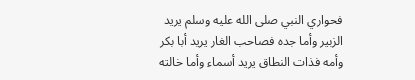فحواري النبي صلى الله عليه وسلم يريد الزبير وأما جده فصاحب الغار يريد أبا بكر وأمه فذات النطاق يريد أسماء وأما خالته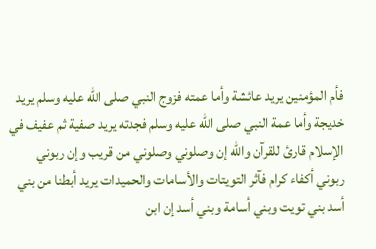فأم المؤمنين يريد عائشة وأما عمته فزوج النبي صلى الله عليه وسلم يريد خديجة وأما عمة النبي صلى الله عليه وسلم فجدته يريد صفية ثم عفيف في الإسلام قارئ للقرآن والله إن وصلوني وصلوني من قريب وإن ربوني ربوني أكفاء كرام فآثر التويتات والأسامات والحميدات يريد أبطنا من بني أسد بني تويت وبني أسامة وبني أسد إن ابن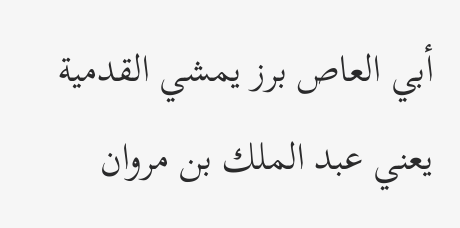أبي العاص برز يمشي القدمية يعني عبد الملك بن مروان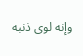وإنه لوى ذنبه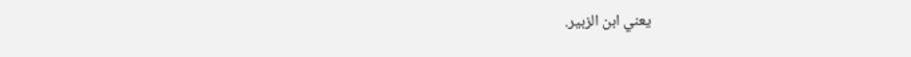يعني ابن الزبير.